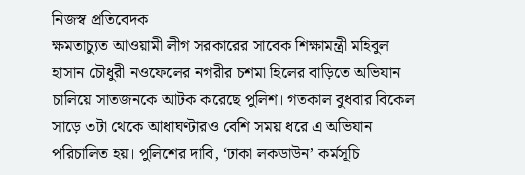নিজস্ব প্রতিবেদক
ক্ষমতাচ্যুত আওয়ামী লীগ সরকারের সাবেক শিক্ষামন্ত্রী মহিবুল হাসান চৌধুরী নওফেলের নগরীর চশমা হিলের বাড়িতে অভিযান চালিয়ে সাতজনকে আটক করেছে পুলিশ। গতকাল বুধবার বিকেল সাড়ে ৩টা থেকে আধাঘণ্টারও বেশি সময় ধরে এ অভিযান পরিচালিত হয়। পুলিশের দাবি, ‘ঢাকা লকডাউন’ কর্মসূচি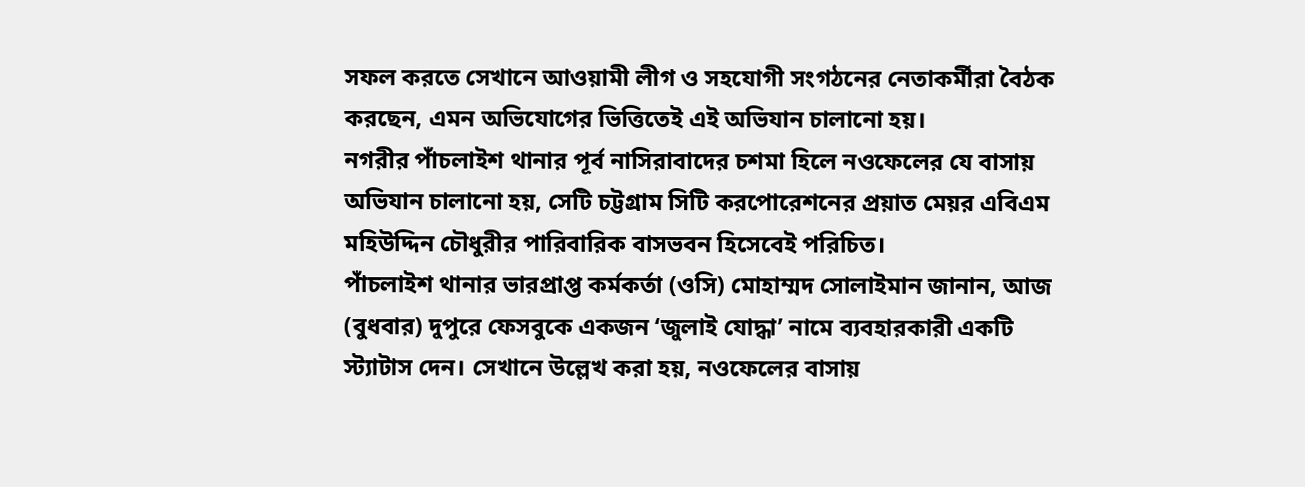সফল করতে সেখানে আওয়ামী লীগ ও সহযোগী সংগঠনের নেতাকর্মীরা বৈঠক করছেন, এমন অভিযোগের ভিত্তিতেই এই অভিযান চালানো হয়।
নগরীর পাঁচলাইশ থানার পূর্ব নাসিরাবাদের চশমা হিলে নওফেলের যে বাসায় অভিযান চালানো হয়, সেটি চট্টগ্রাম সিটি করপোরেশনের প্রয়াত মেয়র এবিএম মহিউদ্দিন চৌধুরীর পারিবারিক বাসভবন হিসেবেই পরিচিত।
পাঁচলাইশ থানার ভারপ্রাপ্ত কর্মকর্তা (ওসি) মোহাম্মদ সোলাইমান জানান, আজ (বুধবার) দুপুরে ফেসবুকে একজন ‘জুলাই যোদ্ধা’ নামে ব্যবহারকারী একটি স্ট্যাটাস দেন। সেখানে উল্লেখ করা হয়, নওফেলের বাসায়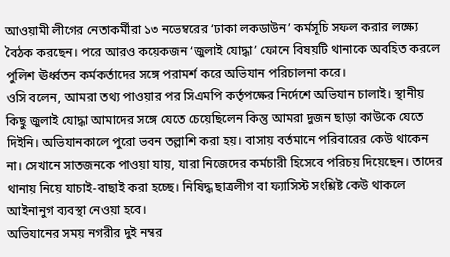আওয়ামী লীগের নেতাকর্মীরা ১৩ নভেম্বরের ‘ঢাকা লকডাউন’ কর্মসূচি সফল করার লক্ষ্যে বৈঠক করছেন। পরে আরও কয়েকজন ‘জুলাই যোদ্ধা’ ফোনে বিষয়টি থানাকে অবহিত করলে পুলিশ ঊর্ধ্বতন কর্মকর্তাদের সঙ্গে পরামর্শ করে অভিযান পরিচালনা করে।
ওসি বলেন, আমরা তথ্য পাওয়ার পর সিএমপি কর্তৃপক্ষের নির্দেশে অভিযান চালাই। স্থানীয় কিছু জুলাই যোদ্ধা আমাদের সঙ্গে যেতে চেয়েছিলেন কিন্তু আমরা দুজন ছাড়া কাউকে যেতে দিইনি। অভিযানকালে পুরো ভবন তল্লাশি করা হয়। বাসায় বর্তমানে পরিবারের কেউ থাকেন না। সেখানে সাতজনকে পাওয়া যায়, যারা নিজেদের কর্মচারী হিসেবে পরিচয় দিয়েছেন। তাদের থানায় নিয়ে যাচাই-বাছাই করা হচ্ছে। নিষিদ্ধ ছাত্রলীগ বা ফ্যাসিস্ট সংশ্লিষ্ট কেউ থাকলে আইনানুগ ব্যবস্থা নেওয়া হবে।
অভিযানের সময় নগরীর দুই নম্বর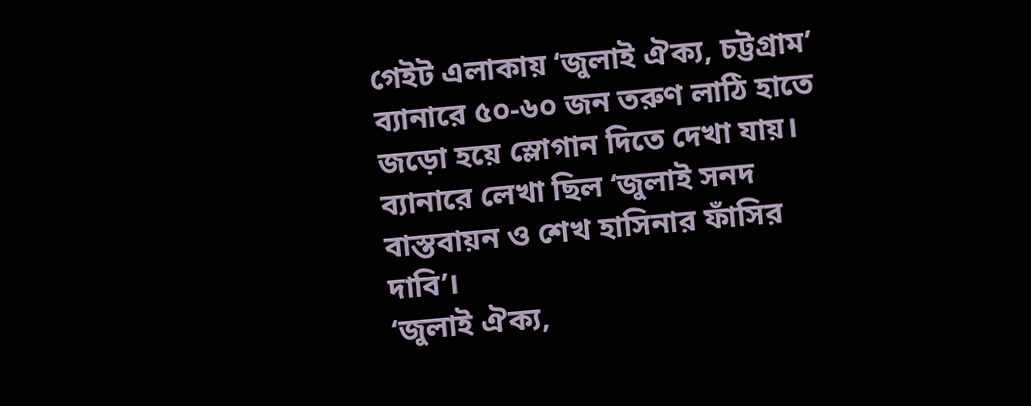গেইট এলাকায় ‘জুলাই ঐক্য, চট্টগ্রাম’ ব্যানারে ৫০-৬০ জন তরুণ লাঠি হাতে জড়ো হয়ে স্লোগান দিতে দেখা যায়। ব্যানারে লেখা ছিল ‘জুলাই সনদ বাস্তবায়ন ও শেখ হাসিনার ফাঁসির দাবি’।
‘জুলাই ঐক্য,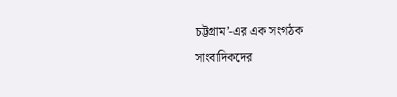চট্টগ্রাম’-এর এক সংগঠক সাংবাদিকদের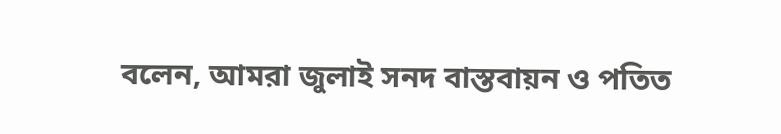বলেন, আমরা জুলাই সনদ বাস্তবায়ন ও পতিত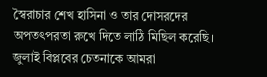স্বৈরাচার শেখ হাসিনা ও তার দোসরদের অপতৎপরতা রুখে দিতে লাঠি মিছিল করেছি। জুলাই বিপ্লবের চেতনাকে আমরা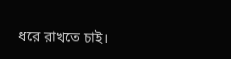ধরে রাখতে চাই।